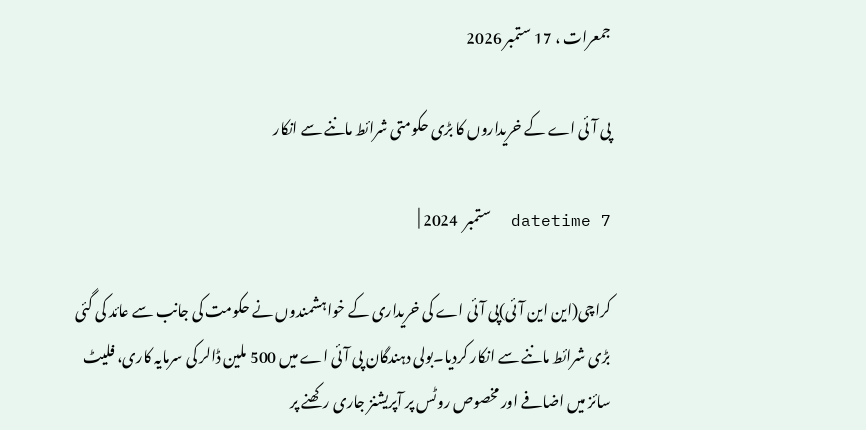جمعرات ، 17 ستمبر 2026

پی آئی اے کے خریداروں کا بڑی حکومتی شرائط ماننے سے انکار

datetime 7  ستمبر  2024 |

کراچی(این این آئی)پی آئی اے کی خریداری کے خواہشمندوں نے حکومت کی جانب سے عائد کی گئی بڑی شرائط ماننے سے انکار کردیا۔بولی دہندگان پی آئی اے میں 500 ملین ڈالر کی سرمایہ کاری، فلیٹ سائز میں اضافے اور مخصوص روٹس پر آپریشنز جاری رکھنے پر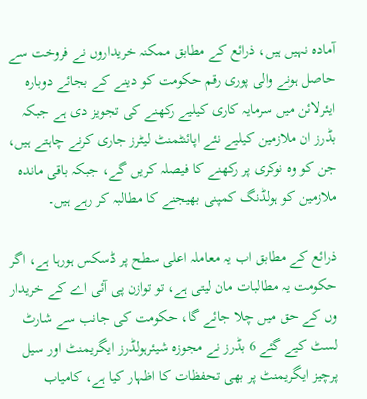آمادہ نہیں ہیں، ذرائع کے مطابق ممکنہ خریداروں نے فروخت سے حاصل ہونے والی پوری رقم حکومت کو دینے کے بجائے دوبارہ ایئرلائن میں سرمایہ کاری کیلیے رکھنے کی تجویز دی ہے جبکہ بڈرز ان ملازمین کیلیے نئے اپائنٹمنٹ لیٹرز جاری کرنے چاہتے ہیں، جن کو وہ نوکری پر رکھنے کا فیصلہ کریں گے، جبکہ باقی ماندہ ملازمین کو ہولڈنگ کمپنی بھیجنے کا مطالبہ کر رہے ہیں۔

ذرائع کے مطابق اب یہ معاملہ اعلی سطح پر ڈسکس ہورہا ہے، اگر حکومت یہ مطالبات مان لیتی ہے، تو توازن پی آئی اے کے خریدار وں کے حق میں چلا جائے گا، حکومت کی جانب سے شارٹ لسٹ کیے گئے 6 بڈرز نے مجوزہ شیئرہولڈرز ایگریمنٹ اور سیل پرچیز ایگریمنٹ پر بھی تحفظات کا اظہار کیا ہے، کامیاب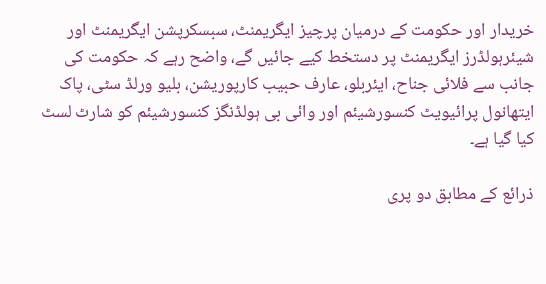خریدار اور حکومت کے درمیان پرچیز ایگریمنٹ، سبسکرپشن ایگریمنٹ اور شیئرہولڈرز ایگریمنٹ پر دستخط کیے جائیں گے، واضح رہے کہ حکومت کی جانب سے فلائی جناح، ایئربلو، عارف حبیب کارپوریشن، بلیو ورلڈ سٹی، پاک ایتھانول پرائیویٹ کنسورشیئم اور وائی بی ہولڈنگز کنسورشیئم کو شارٹ لسٹ کیا گیا ہے۔

ذرائع کے مطابق دو پری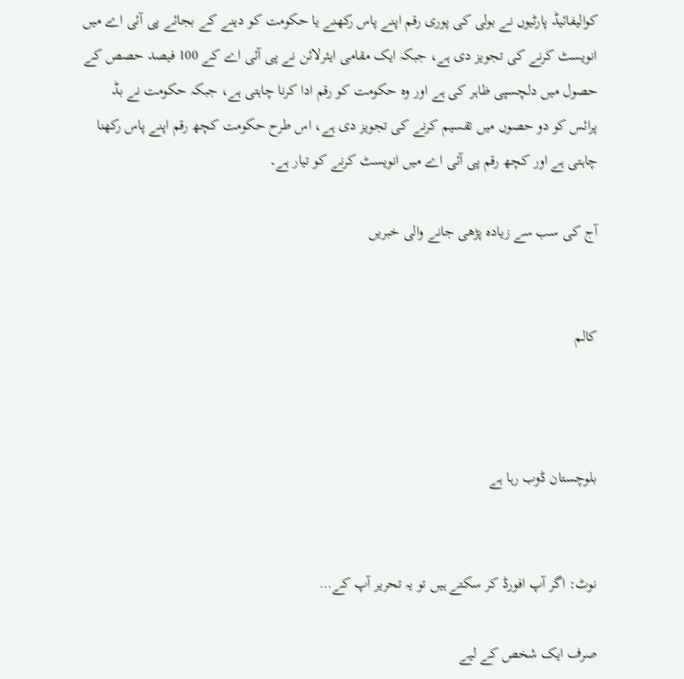کوالیفائیڈ پارٹیوں نے بولی کی پوری رقم اپنے پاس رکھنے یا حکومت کو دینے کے بجائے پی آئی اے میں انویسٹ کرنے کی تجویز دی ہے، جبکہ ایک مقامی ایئرلائن نے پی آئی اے کے 100 فیصد حصص کے حصول میں دلچسپی ظاہر کی ہے اور وہ حکومت کو رقم ادا کرنا چاہتی ہے، جبکہ حکومت نے بڈ پرائس کو دو حصوں میں تقسیم کرنے کی تجویز دی ہے، اس طرح حکومت کچھ رقم اپنے پاس رکھنا چاہتی ہے اور کچھ رقم پی آئی اے میں انویسٹ کرنے کو تیار ہے۔

آج کی سب سے زیادہ پڑھی جانے والی خبریں


کالم



بلوچستان ڈوب رہا ہے


نوٹ: اگر آپ افورڈ کر سکتے ہیں تو یہ تحریر آپ کے…

صرف ایک شخص کے لیے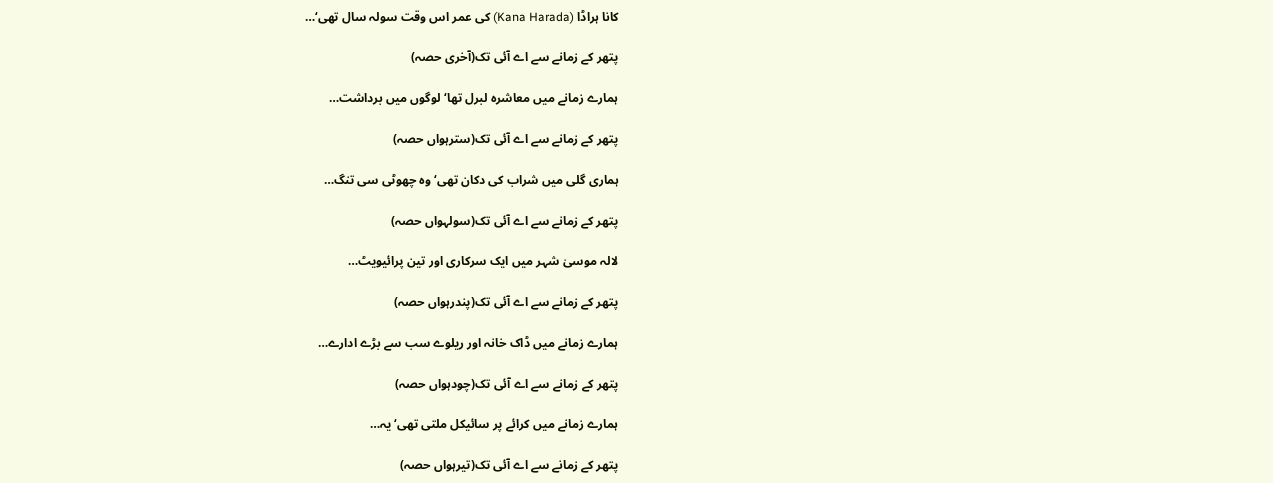کانا ہراڈا (Kana Harada) کی عمر اس وقت سولہ سال تھی‘…

پتھر کے زمانے سے اے آئی تک(آخری حصہ)

ہمارے زمانے میں معاشرہ لبرل تھا‘ لوگوں میں برداشت…

پتھر کے زمانے سے اے آئی تک(سترہواں حصہ)

ہماری گلی میں شراب کی دکان تھی‘ وہ چھوٹی سی تنگ…

پتھر کے زمانے سے اے آئی تک(سولہواں حصہ)

لالہ موسیٰ شہر میں ایک سرکاری اور تین پرائیویٹ…

پتھر کے زمانے سے اے آئی تک(پندرہواں حصہ)

ہمارے زمانے میں ڈاک خانہ اور ریلوے سب سے بڑے ادارے…

پتھر کے زمانے سے اے آئی تک(چودہواں حصہ)

ہمارے زمانے میں کرائے پر سائیکل ملتی تھی‘ یہ…

پتھر کے زمانے سے اے آئی تک(تیرہواں حصہ)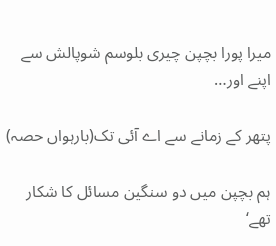میرا پورا بچپن چیری بلوسم شوپالش سے اپنے اور…

پتھر کے زمانے سے اے آئی تک(بارہواں حصہ)

ہم بچپن میں دو سنگین مسائل کا شکار تھے‘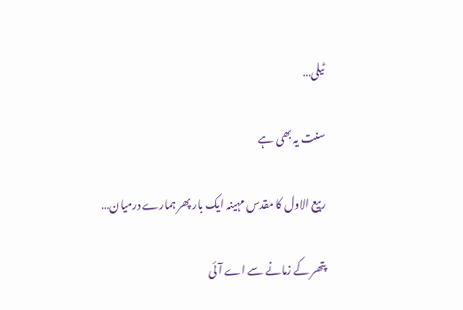ٹیلی…

سنت یہ بھی ہے

ربیع الاول کا مقدس مہینہ ایک بار پھر ہمارے درمیان…

پتھر کے زمانے سے اے آئی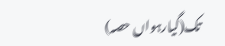تک(گیارہواں حصہ)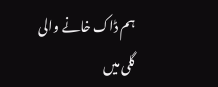ہم ڈاک خانے والی گلی میں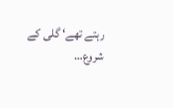رہتے تھے‘ گلی کے شروع…